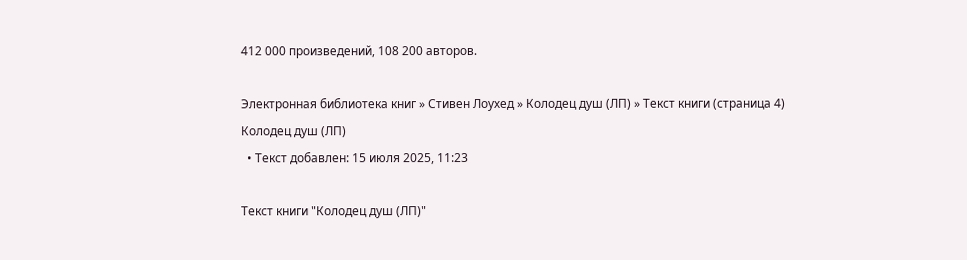412 000 произведений, 108 200 авторов.

Электронная библиотека книг » Стивен Лоухед » Колодец душ (ЛП) » Текст книги (страница 4)
Колодец душ (ЛП)
  • Текст добавлен: 15 июля 2025, 11:23

Текст книги "Колодец душ (ЛП)"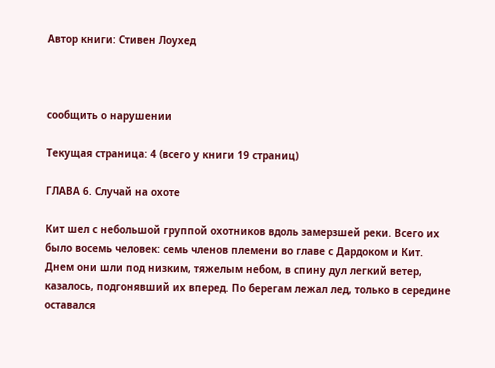Автор книги: Стивен Лоухед



сообщить о нарушении

Текущая страница: 4 (всего у книги 19 страниц)

ГЛАВА 6. Случай на охоте

Кит шел с небольшой группой охотников вдоль замерзшей реки. Всего их было восемь человек: семь членов племени во главе с Дардоком и Кит. Днем они шли под низким, тяжелым небом, в спину дул легкий ветер, казалось, подгонявший их вперед. По берегам лежал лед, только в середине оставался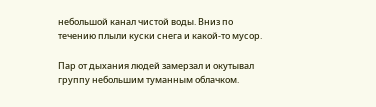небольшой канал чистой воды. Вниз по течению плыли куски снега и какой-то мусор.

Пар от дыхания людей замерзал и окутывал группу небольшим туманным облачком.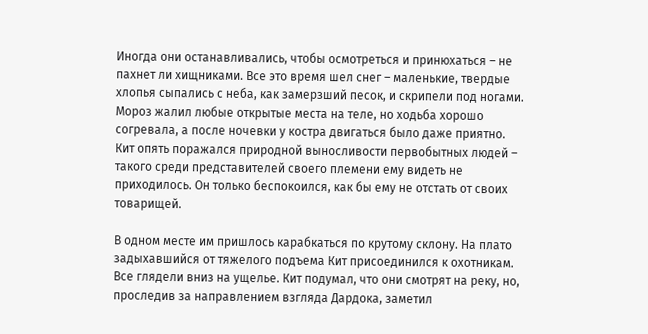Иногда они останавливались, чтобы осмотреться и принюхаться – не пахнет ли хищниками. Все это время шел снег – маленькие, твердые хлопья сыпались с неба, как замерзший песок, и скрипели под ногами. Мороз жалил любые открытые места на теле, но ходьба хорошо согревала, а после ночевки у костра двигаться было даже приятно. Кит опять поражался природной выносливости первобытных людей – такого среди представителей своего племени ему видеть не приходилось. Он только беспокоился, как бы ему не отстать от своих товарищей.

В одном месте им пришлось карабкаться по крутому склону. На плато задыхавшийся от тяжелого подъема Кит присоединился к охотникам. Все глядели вниз на ущелье. Кит подумал, что они смотрят на реку, но, проследив за направлением взгляда Дардока, заметил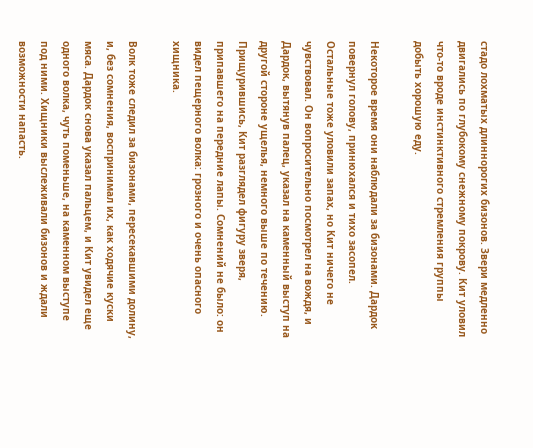стадо лохматых длиннорогих бизонов. Звери медленно двигались по глубокому снежному покрову. Кит уловил что-то вроде инстинктивного стремления группы добыть хорошую еду.

Некоторое время они наблюдали за бизонами. Дардок повернул голову, принюхался и тихо засопел. Остальные тоже уловили запах, но Кит ничего не чувствовал. Он вопросительно посмотрел на вождя, и Дардок, вытянув палец, указал на каменный выступ на другой стороне ущелья, немного выше по течению. Прищурившись, Кит разглядел фигуру зверя, припавшего на передние лапы. Сомнений не было: он видел пещерного волка: грозного и очень опасного хищника.

Волк тоже следил за бизонами, пересекавшими долину, и, без сомнения, воспринимал их, как ходячие куски мяса. Дардок снова указал пальцем, и Кит увидел еще одного волка, чуть поменьше, на каменном выступе под ними. Хищники выслеживали бизонов и ждали возможности напасть.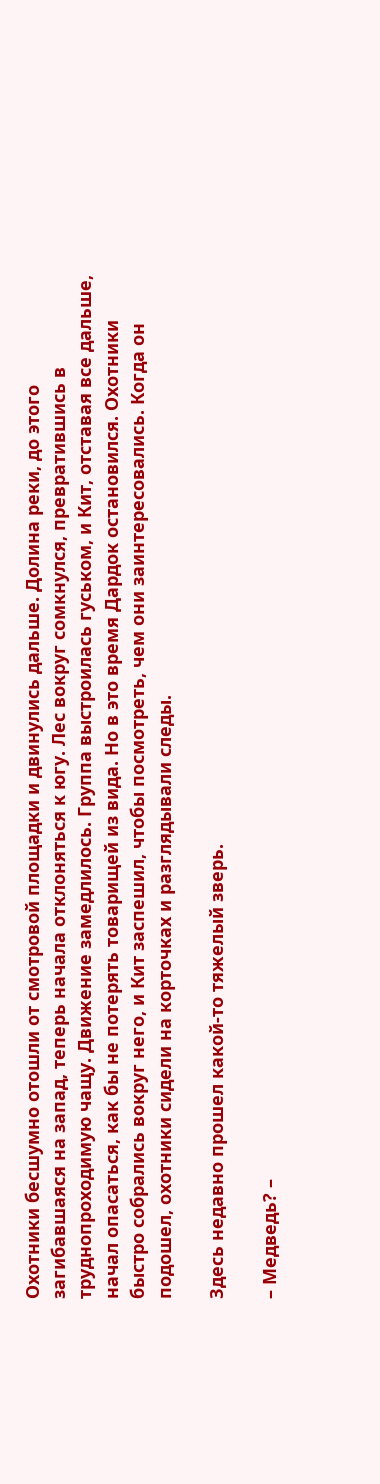Охотники бесшумно отошли от смотровой площадки и двинулись дальше. Долина реки, до этого загибавшаяся на запад, теперь начала отклоняться к югу. Лес вокруг сомкнулся, превратившись в труднопроходимую чащу. Движение замедлилось. Группа выстроилась гуськом, и Кит, отставая все дальше, начал опасаться, как бы не потерять товарищей из вида. Но в это время Дардок остановился. Охотники быстро собрались вокруг него, и Кит заспешил, чтобы посмотреть, чем они заинтересовались. Когда он подошел, охотники сидели на корточках и разглядывали следы.

Здесь недавно прошел какой-то тяжелый зверь.

– Медведь? –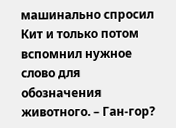машинально спросил Кит и только потом вспомнил нужное слово для обозначения животного. – Ган-гор?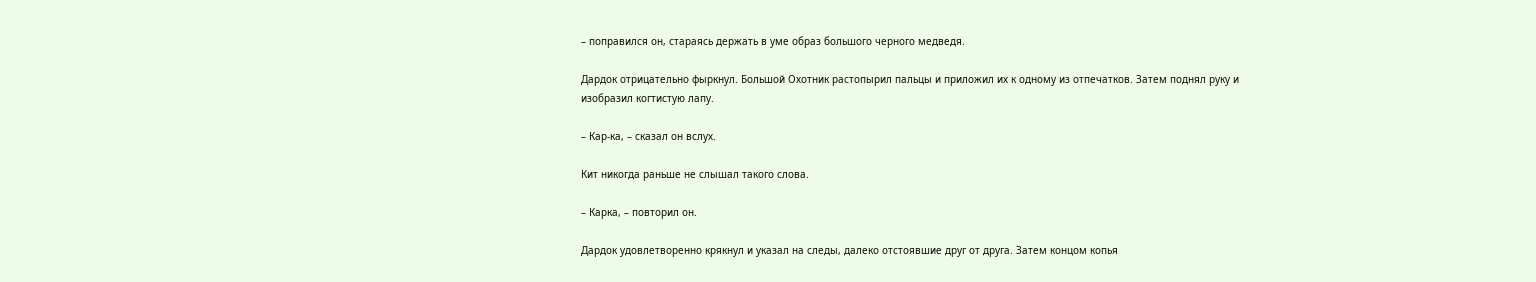– поправился он, стараясь держать в уме образ большого черного медведя.

Дардок отрицательно фыркнул. Большой Охотник растопырил пальцы и приложил их к одному из отпечатков. Затем поднял руку и изобразил когтистую лапу.

– Кар-ка, – сказал он вслух.

Кит никогда раньше не слышал такого слова.

– Карка, – повторил он.

Дардок удовлетворенно крякнул и указал на следы, далеко отстоявшие друг от друга. Затем концом копья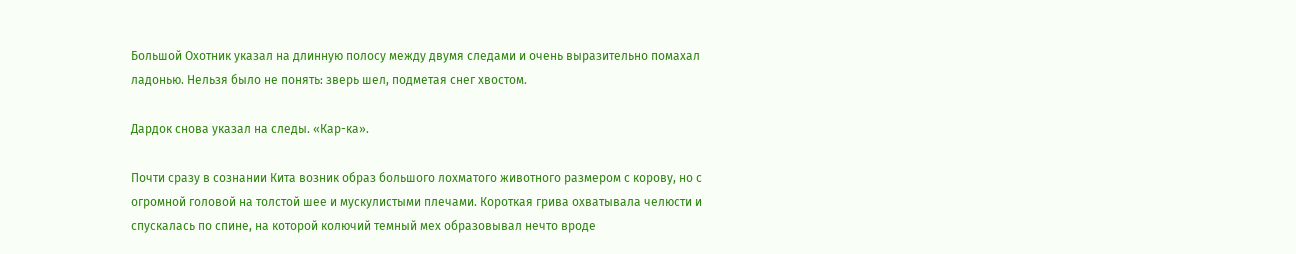Большой Охотник указал на длинную полосу между двумя следами и очень выразительно помахал ладонью. Нельзя было не понять: зверь шел, подметая снег хвостом.

Дардок снова указал на следы. «Кар-ка».

Почти сразу в сознании Кита возник образ большого лохматого животного размером с корову, но с огромной головой на толстой шее и мускулистыми плечами. Короткая грива охватывала челюсти и спускалась по спине, на которой колючий темный мех образовывал нечто вроде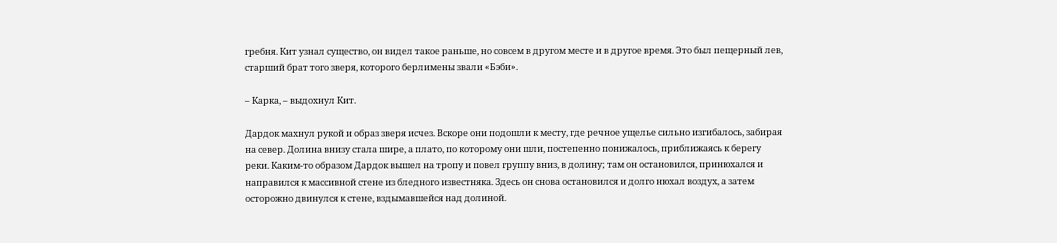гребня. Кит узнал существо, он видел такое раньше, но совсем в другом месте и в другое время. Это был пещерный лев, старший брат того зверя, которого берлимены звали «Бэби».

– Карка, – выдохнул Кит.

Дардок махнул рукой и образ зверя исчез. Вскоре они подошли к месту, где речное ущелье сильно изгибалось, забирая на север. Долина внизу стала шире, а плато, по которому они шли, постепенно понижалось, приближаясь к берегу реки. Каким-то образом Дардок вышел на тропу и повел группу вниз, в долину; там он остановился, принюхался и направился к массивной стене из бледного известняка. Здесь он снова остановился и долго нюхал воздух, а затем осторожно двинулся к стене, вздымавшейся над долиной.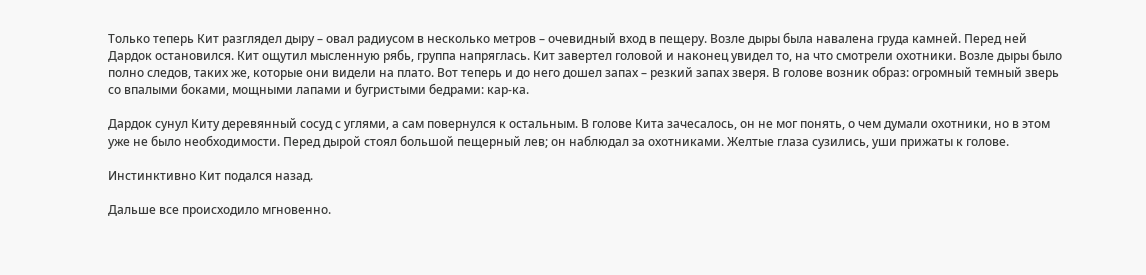Только теперь Кит разглядел дыру – овал радиусом в несколько метров – очевидный вход в пещеру. Возле дыры была навалена груда камней. Перед ней Дардок остановился. Кит ощутил мысленную рябь, группа напряглась. Кит завертел головой и наконец увидел то, на что смотрели охотники. Возле дыры было полно следов, таких же, которые они видели на плато. Вот теперь и до него дошел запах – резкий запах зверя. В голове возник образ: огромный темный зверь со впалыми боками, мощными лапами и бугристыми бедрами: кар-ка.

Дардок сунул Киту деревянный сосуд с углями, а сам повернулся к остальным. В голове Кита зачесалось, он не мог понять, о чем думали охотники, но в этом уже не было необходимости. Перед дырой стоял большой пещерный лев; он наблюдал за охотниками. Желтые глаза сузились, уши прижаты к голове.

Инстинктивно Кит подался назад.

Дальше все происходило мгновенно.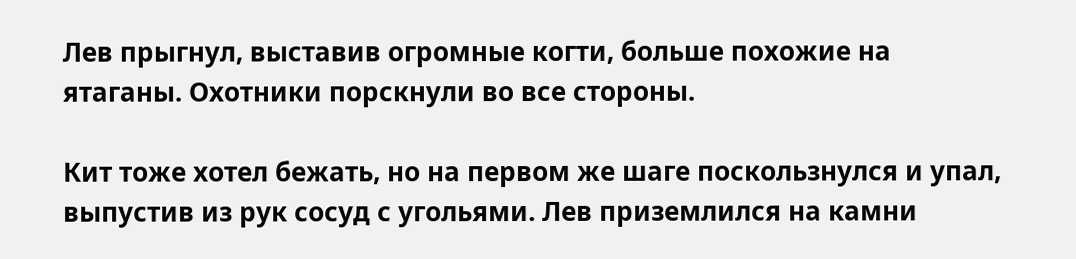Лев прыгнул, выставив огромные когти, больше похожие на ятаганы. Охотники порскнули во все стороны.

Кит тоже хотел бежать, но на первом же шаге поскользнулся и упал, выпустив из рук сосуд с угольями. Лев приземлился на камни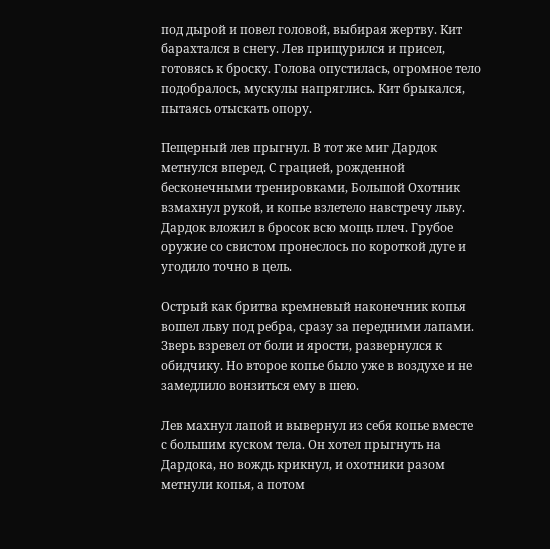под дырой и повел головой, выбирая жертву. Кит барахтался в снегу. Лев прищурился и присел, готовясь к броску. Голова опустилась, огромное тело подобралось, мускулы напряглись. Кит брыкался, пытаясь отыскать опору.

Пещерный лев прыгнул. В тот же миг Дардок метнулся вперед. С грацией, рожденной бесконечными тренировками, Большой Охотник взмахнул рукой, и копье взлетело навстречу льву. Дардок вложил в бросок всю мощь плеч. Грубое оружие со свистом пронеслось по короткой дуге и угодило точно в цель.

Острый как бритва кремневый наконечник копья вошел льву под ребра, сразу за передними лапами. Зверь взревел от боли и ярости, развернулся к обидчику. Но второе копье было уже в воздухе и не замедлило вонзиться ему в шею.

Лев махнул лапой и вывернул из себя копье вместе с большим куском тела. Он хотел прыгнуть на Дардока, но вождь крикнул, и охотники разом метнули копья, а потом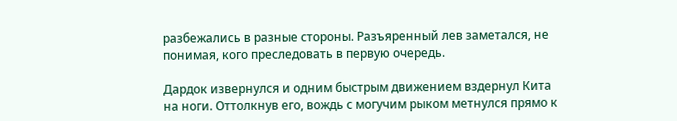разбежались в разные стороны. Разъяренный лев заметался, не понимая, кого преследовать в первую очередь.

Дардок извернулся и одним быстрым движением вздернул Кита на ноги. Оттолкнув его, вождь с могучим рыком метнулся прямо к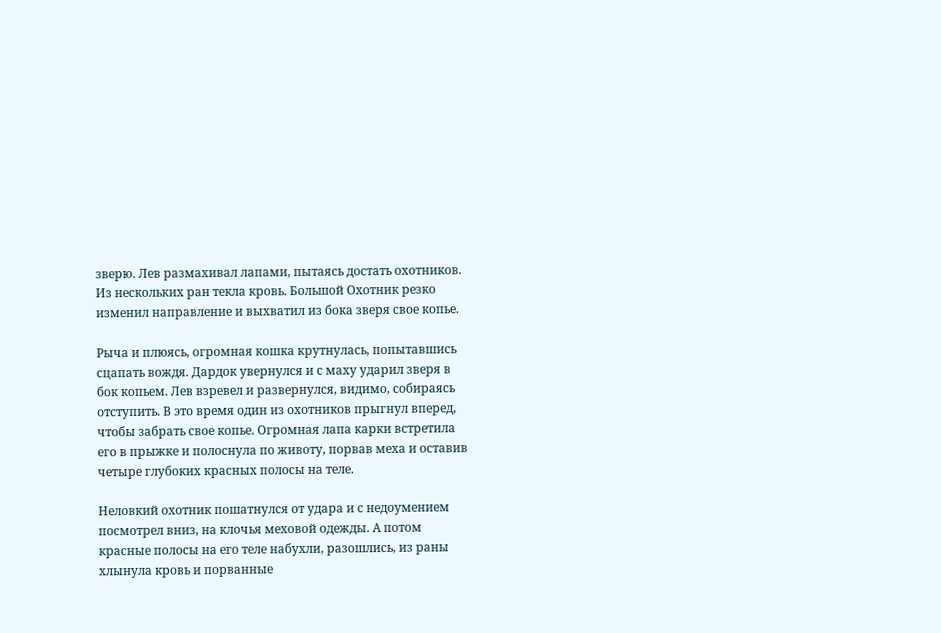зверю. Лев размахивал лапами, пытаясь достать охотников. Из нескольких ран текла кровь. Большой Охотник резко изменил направление и выхватил из бока зверя свое копье.

Рыча и плюясь, огромная кошка крутнулась, попытавшись сцапать вождя. Дардок увернулся и с маху ударил зверя в бок копьем. Лев взревел и развернулся, видимо, собираясь отступить. В это время один из охотников прыгнул вперед, чтобы забрать свое копье. Огромная лапа карки встретила его в прыжке и полоснула по животу, порвав меха и оставив четыре глубоких красных полосы на теле.

Неловкий охотник пошатнулся от удара и с недоумением посмотрел вниз, на клочья меховой одежды. А потом красные полосы на его теле набухли, разошлись, из раны хлынула кровь и порванные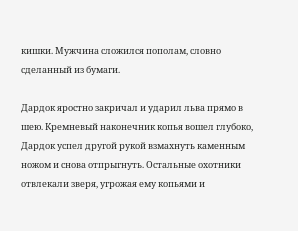кишки. Мужчина сложился пополам, словно сделанный из бумаги.

Дардок яростно закричал и ударил льва прямо в шею. Кремневый наконечник копья вошел глубоко, Дардок успел другой рукой взмахнуть каменным ножом и снова отпрыгнуть. Остальные охотники отвлекали зверя, угрожая ему копьями и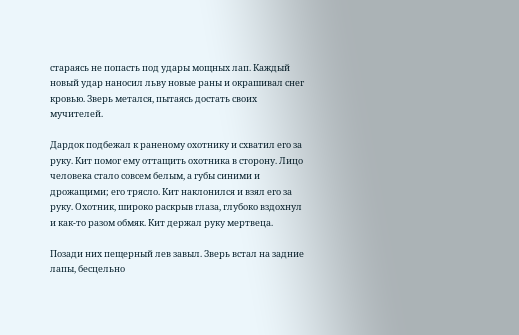стараясь не попасть под удары мощных лап. Каждый новый удар наносил льву новые раны и окрашивал снег кровью. Зверь метался, пытаясь достать своих мучителей.

Дардок подбежал к раненому охотнику и схватил его за руку. Кит помог ему оттащить охотника в сторону. Лицо человека стало совсем белым, а губы синими и дрожащими; его трясло. Кит наклонился и взял его за руку. Охотник, широко раскрыв глаза, глубоко вздохнул и как-то разом обмяк. Кит держал руку мертвеца.

Позади них пещерный лев завыл. Зверь встал на задние лапы, бесцельно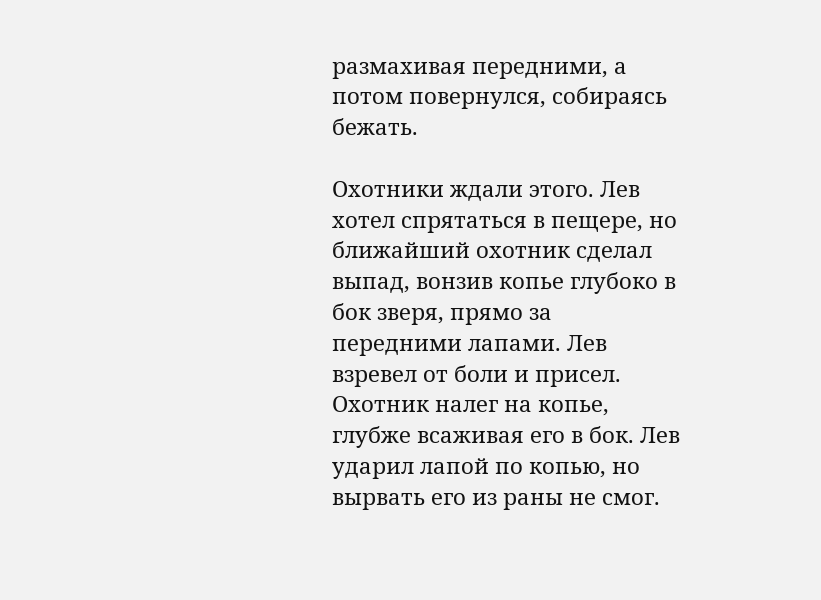размахивая передними, а потом повернулся, собираясь бежать.

Охотники ждали этого. Лев хотел спрятаться в пещере, но ближайший охотник сделал выпад, вонзив копье глубоко в бок зверя, прямо за передними лапами. Лев взревел от боли и присел. Охотник налег на копье, глубже всаживая его в бок. Лев ударил лапой по копью, но вырвать его из раны не смог.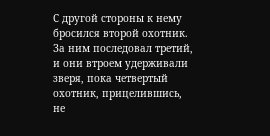С другой стороны к нему бросился второй охотник. За ним последовал третий, и они втроем удерживали зверя, пока четвертый охотник, прицелившись, не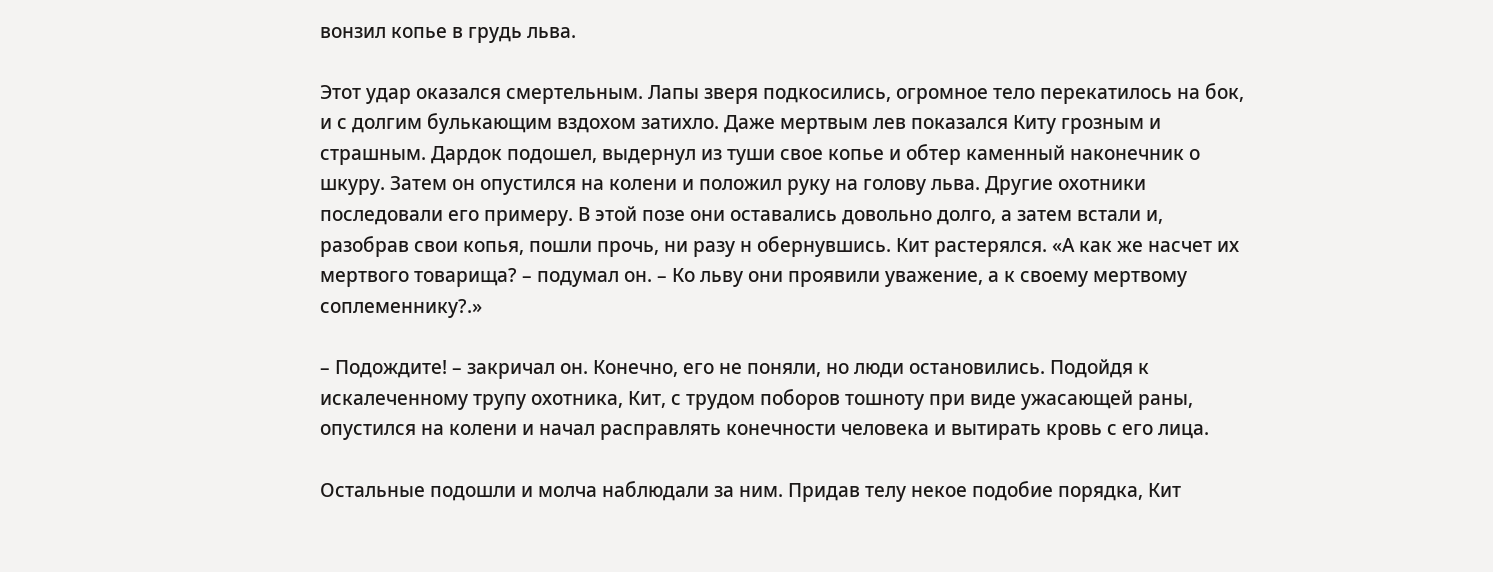вонзил копье в грудь льва.

Этот удар оказался смертельным. Лапы зверя подкосились, огромное тело перекатилось на бок, и с долгим булькающим вздохом затихло. Даже мертвым лев показался Киту грозным и страшным. Дардок подошел, выдернул из туши свое копье и обтер каменный наконечник о шкуру. Затем он опустился на колени и положил руку на голову льва. Другие охотники последовали его примеру. В этой позе они оставались довольно долго, а затем встали и, разобрав свои копья, пошли прочь, ни разу н обернувшись. Кит растерялся. «А как же насчет их мертвого товарища? – подумал он. – Ко льву они проявили уважение, а к своему мертвому соплеменнику?.»

– Подождите! – закричал он. Конечно, его не поняли, но люди остановились. Подойдя к искалеченному трупу охотника, Кит, с трудом поборов тошноту при виде ужасающей раны, опустился на колени и начал расправлять конечности человека и вытирать кровь с его лица.

Остальные подошли и молча наблюдали за ним. Придав телу некое подобие порядка, Кит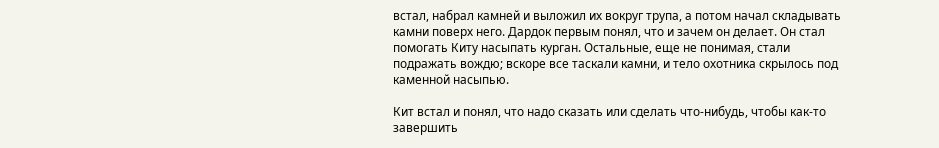встал, набрал камней и выложил их вокруг трупа, а потом начал складывать камни поверх него. Дардок первым понял, что и зачем он делает. Он стал помогать Киту насыпать курган. Остальные, еще не понимая, стали подражать вождю; вскоре все таскали камни, и тело охотника скрылось под каменной насыпью.

Кит встал и понял, что надо сказать или сделать что-нибудь, чтобы как-то завершить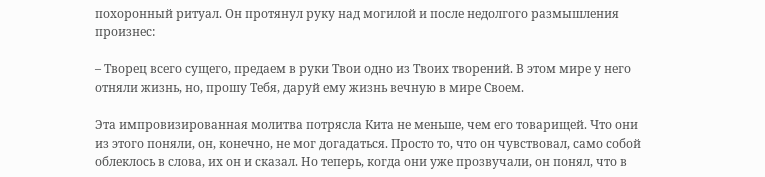похоронный ритуал. Он протянул руку над могилой и после недолгого размышления произнес:

– Творец всего сущего, предаем в руки Твои одно из Твоих творений. В этом мире у него отняли жизнь, но, прошу Тебя, даруй ему жизнь вечную в мире Своем.

Эта импровизированная молитва потрясла Кита не меньше, чем его товарищей. Что они из этого поняли, он, конечно, не мог догадаться. Просто то, что он чувствовал, само собой облеклось в слова, их он и сказал. Но теперь, когда они уже прозвучали, он понял, что в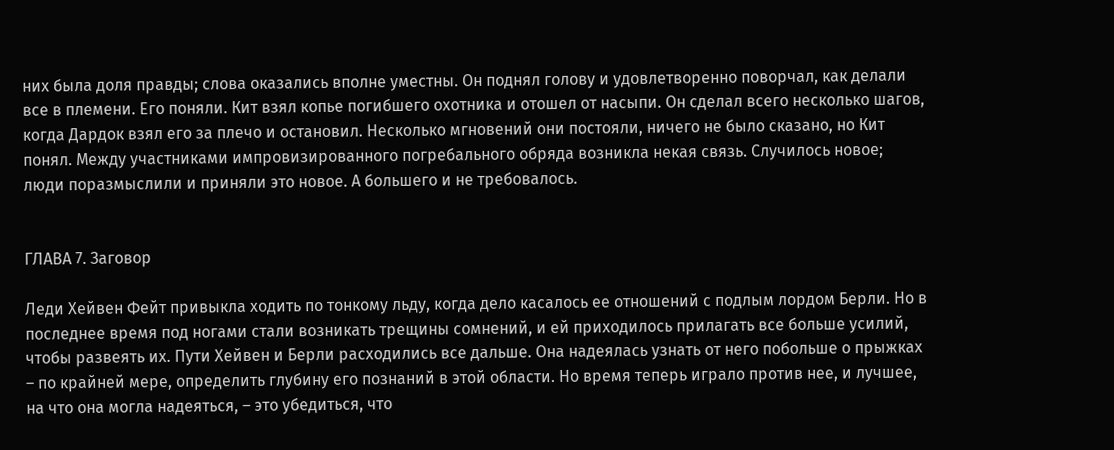них была доля правды; слова оказались вполне уместны. Он поднял голову и удовлетворенно поворчал, как делали все в племени. Его поняли. Кит взял копье погибшего охотника и отошел от насыпи. Он сделал всего несколько шагов, когда Дардок взял его за плечо и остановил. Несколько мгновений они постояли, ничего не было сказано, но Кит понял. Между участниками импровизированного погребального обряда возникла некая связь. Случилось новое; люди поразмыслили и приняли это новое. А большего и не требовалось.


ГЛАВА 7. Заговор

Леди Хейвен Фейт привыкла ходить по тонкому льду, когда дело касалось ее отношений с подлым лордом Берли. Но в последнее время под ногами стали возникать трещины сомнений, и ей приходилось прилагать все больше усилий, чтобы развеять их. Пути Хейвен и Берли расходились все дальше. Она надеялась узнать от него побольше о прыжках – по крайней мере, определить глубину его познаний в этой области. Но время теперь играло против нее, и лучшее, на что она могла надеяться, – это убедиться, что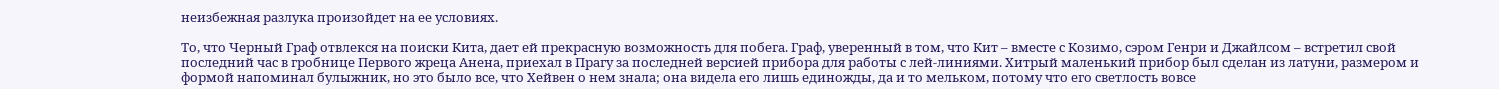неизбежная разлука произойдет на ее условиях.

То, что Черный Граф отвлекся на поиски Кита, дает ей прекрасную возможность для побега. Граф, уверенный в том, что Кит – вместе с Козимо, сэром Генри и Джайлсом – встретил свой последний час в гробнице Первого жреца Анена, приехал в Прагу за последней версией прибора для работы с лей-линиями. Хитрый маленький прибор был сделан из латуни, размером и формой напоминал булыжник, но это было все, что Хейвен о нем знала; она видела его лишь единожды, да и то мельком, потому что его светлость вовсе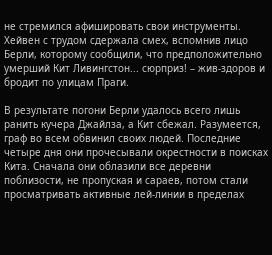не стремился афишировать свои инструменты. Хейвен с трудом сдержала смех, вспомнив лицо Берли, которому сообщили, что предположительно умерший Кит Ливингстон... сюрприз! – жив-здоров и бродит по улицам Праги.

В результате погони Берли удалось всего лишь ранить кучера Джайлза, а Кит сбежал. Разумеется, граф во всем обвинил своих людей. Последние четыре дня они прочесывали окрестности в поисках Кита. Сначала они облазили все деревни поблизости, не пропуская и сараев, потом стали просматривать активные лей-линии в пределах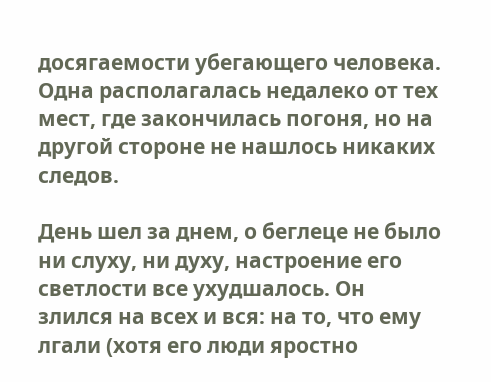досягаемости убегающего человека. Одна располагалась недалеко от тех мест, где закончилась погоня, но на другой стороне не нашлось никаких следов.

День шел за днем, о беглеце не было ни слуху, ни духу, настроение его светлости все ухудшалось. Он злился на всех и вся: на то, что ему лгали (хотя его люди яростно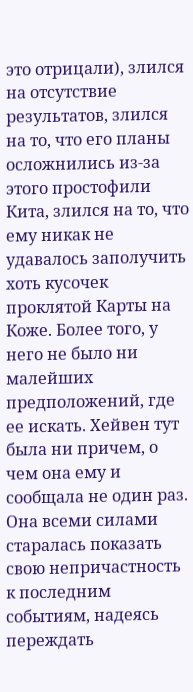это отрицали), злился на отсутствие результатов, злился на то, что его планы осложнились из-за этого простофили Кита, злился на то, что ему никак не удавалось заполучить хоть кусочек проклятой Карты на Коже. Более того, у него не было ни малейших предположений, где ее искать. Хейвен тут была ни причем, о чем она ему и сообщала не один раз. Она всеми силами старалась показать свою непричастность к последним событиям, надеясь переждать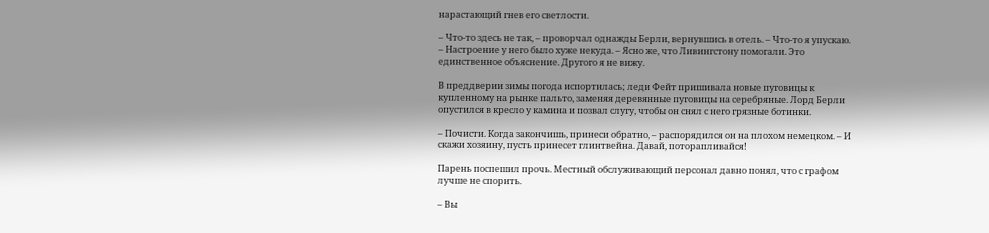нарастающий гнев его светлости.

– Что-то здесь не так, – проворчал однажды Берли, вернувшись в отель. – Что-то я упускаю. – Настроение у него было хуже некуда. – Ясно же, что Ливингстону помогали. Это единственное объяснение. Другого я не вижу.

В преддверии зимы погода испортилась; леди Фейт пришивала новые пуговицы к купленному на рынке пальто, заменяя деревянные пуговицы на серебряные. Лорд Берли опустился в кресло у камина и позвал слугу, чтобы он снял с него грязные ботинки.

– Почисти. Когда закончишь, принеси обратно, – распорядился он на плохом немецком. – И скажи хозяину, пусть принесет глинтвейна. Давай, поторапливайся!

Парень поспешил прочь. Местный обслуживающий персонал давно понял, что с графом лучше не спорить.

– Вы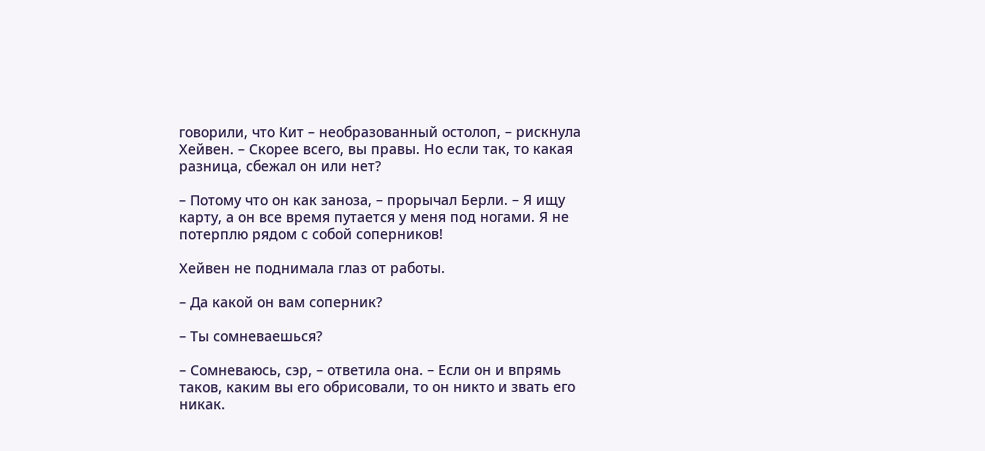говорили, что Кит – необразованный остолоп, – рискнула Хейвен. – Скорее всего, вы правы. Но если так, то какая разница, сбежал он или нет?

– Потому что он как заноза, – прорычал Берли. – Я ищу карту, а он все время путается у меня под ногами. Я не потерплю рядом с собой соперников!

Хейвен не поднимала глаз от работы.

– Да какой он вам соперник?

– Ты сомневаешься?

– Сомневаюсь, сэр, – ответила она. – Если он и впрямь таков, каким вы его обрисовали, то он никто и звать его никак.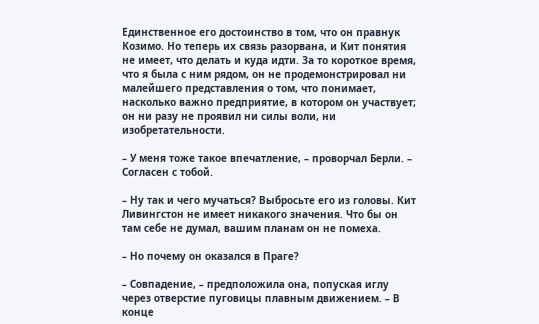Единственное его достоинство в том, что он правнук Козимо. Но теперь их связь разорвана, и Кит понятия не имеет, что делать и куда идти. За то короткое время, что я была с ним рядом, он не продемонстрировал ни малейшего представления о том, что понимает, насколько важно предприятие, в котором он участвует; он ни разу не проявил ни силы воли, ни изобретательности.

– У меня тоже такое впечатление, – проворчал Берли. – Согласен с тобой.

– Ну так и чего мучаться? Выбросьте его из головы. Кит Ливингстон не имеет никакого значения. Что бы он там себе не думал, вашим планам он не помеха.

– Но почему он оказался в Праге?

– Совпадение, – предположила она, попуская иглу через отверстие пуговицы плавным движением. – В конце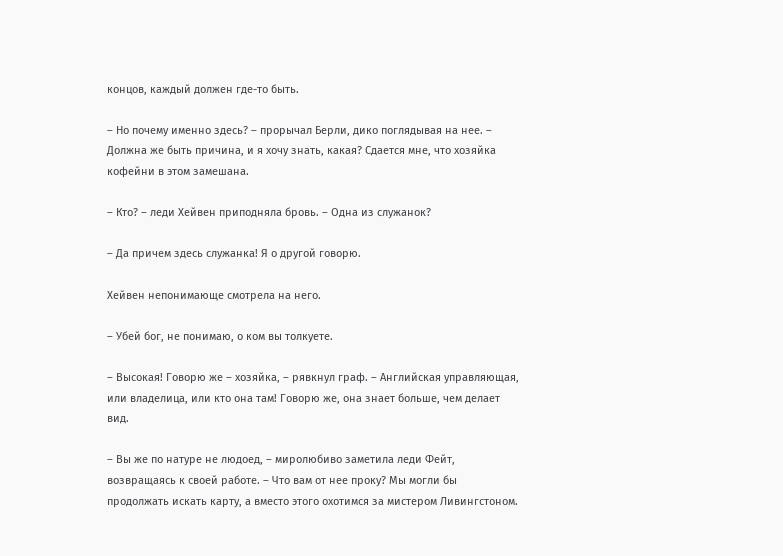концов, каждый должен где-то быть.

– Но почему именно здесь? – прорычал Берли, дико поглядывая на нее. – Должна же быть причина, и я хочу знать, какая? Сдается мне, что хозяйка кофейни в этом замешана.

– Кто? – леди Хейвен приподняла бровь. – Одна из служанок?

– Да причем здесь служанка! Я о другой говорю.

Хейвен непонимающе смотрела на него.

– Убей бог, не понимаю, о ком вы толкуете.

– Высокая! Говорю же – хозяйка, – рявкнул граф. – Английская управляющая, или владелица, или кто она там! Говорю же, она знает больше, чем делает вид.

– Вы же по натуре не людоед, – миролюбиво заметила леди Фейт, возвращаясь к своей работе. – Что вам от нее проку? Мы могли бы продолжать искать карту, а вместо этого охотимся за мистером Ливингстоном.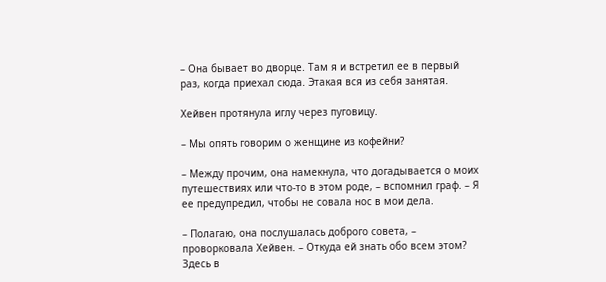– Она бывает во дворце. Там я и встретил ее в первый раз, когда приехал сюда. Этакая вся из себя занятая.

Хейвен протянула иглу через пуговицу.

– Мы опять говорим о женщине из кофейни?

– Между прочим, она намекнула, что догадывается о моих путешествиях или что-то в этом роде, – вспомнил граф. – Я ее предупредил, чтобы не совала нос в мои дела.

– Полагаю, она послушалась доброго совета, – проворковала Хейвен. – Откуда ей знать обо всем этом? Здесь в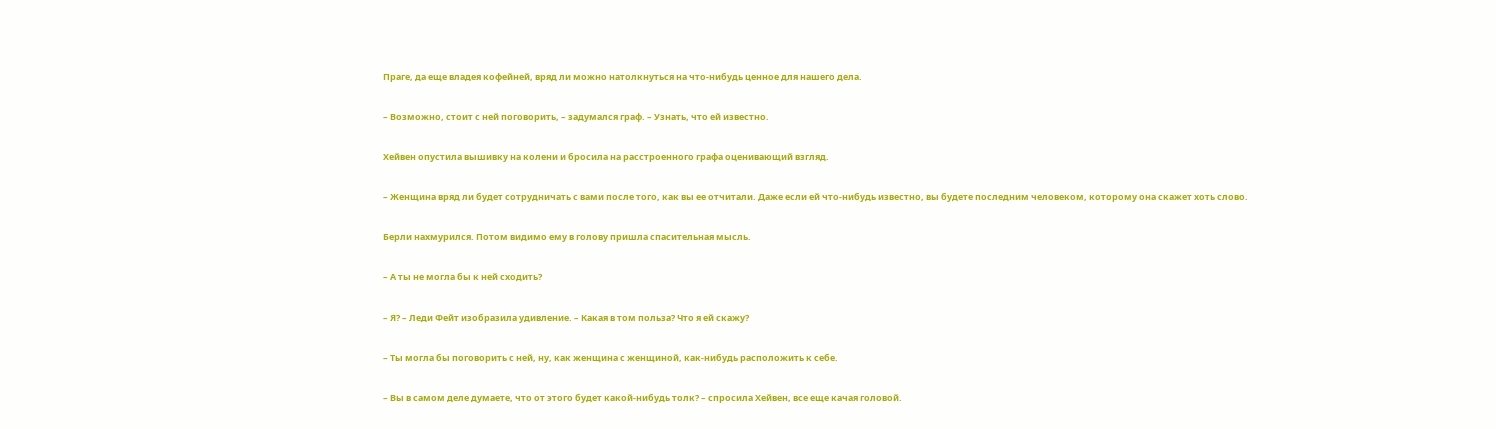Праге, да еще владея кофейней, вряд ли можно натолкнуться на что-нибудь ценное для нашего дела.

– Возможно, стоит с ней поговорить, – задумался граф. – Узнать, что ей известно.

Хейвен опустила вышивку на колени и бросила на расстроенного графа оценивающий взгляд.

– Женщина вряд ли будет сотрудничать с вами после того, как вы ее отчитали. Даже если ей что-нибудь известно, вы будете последним человеком, которому она скажет хоть слово.

Берли нахмурился. Потом видимо ему в голову пришла спасительная мысль.

– А ты не могла бы к ней сходить?

– Я? – Леди Фейт изобразила удивление. – Какая в том польза? Что я ей скажу?

– Ты могла бы поговорить с ней, ну, как женщина с женщиной, как-нибудь расположить к себе.

– Вы в самом деле думаете, что от этого будет какой-нибудь толк? – спросила Хейвен, все еще качая головой.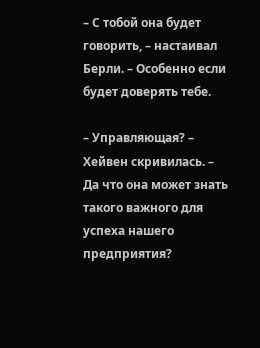– С тобой она будет говорить, – настаивал Берли. – Особенно если будет доверять тебе.

– Управляющая? – Хейвен скривилась. – Да что она может знать такого важного для успеха нашего предприятия?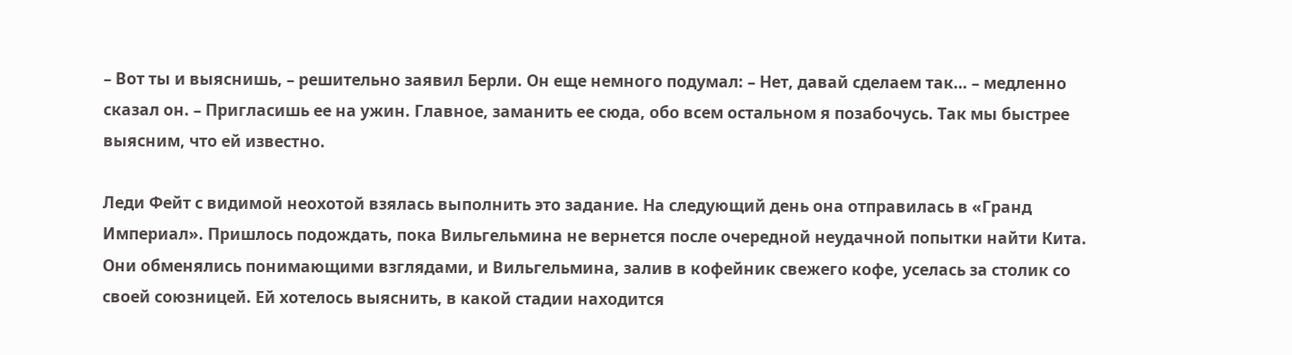– Вот ты и выяснишь, – решительно заявил Берли. Он еще немного подумал: – Нет, давай сделаем так… – медленно сказал он. – Пригласишь ее на ужин. Главное, заманить ее сюда, обо всем остальном я позабочусь. Так мы быстрее выясним, что ей известно.

Леди Фейт с видимой неохотой взялась выполнить это задание. На следующий день она отправилась в «Гранд Империал». Пришлось подождать, пока Вильгельмина не вернется после очередной неудачной попытки найти Кита. Они обменялись понимающими взглядами, и Вильгельмина, залив в кофейник свежего кофе, уселась за столик со своей союзницей. Ей хотелось выяснить, в какой стадии находится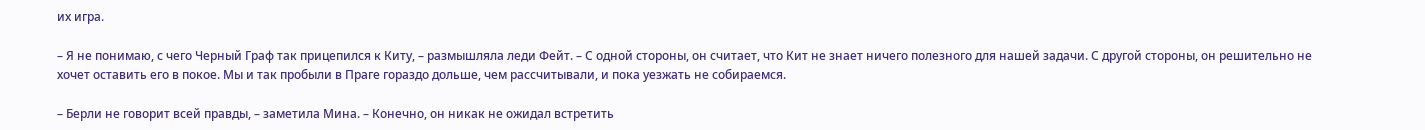их игра.

– Я не понимаю, с чего Черный Граф так прицепился к Киту, – размышляла леди Фейт. – С одной стороны, он считает, что Кит не знает ничего полезного для нашей задачи. С другой стороны, он решительно не хочет оставить его в покое. Мы и так пробыли в Праге гораздо дольше, чем рассчитывали, и пока уезжать не собираемся.

– Берли не говорит всей правды, – заметила Мина. – Конечно, он никак не ожидал встретить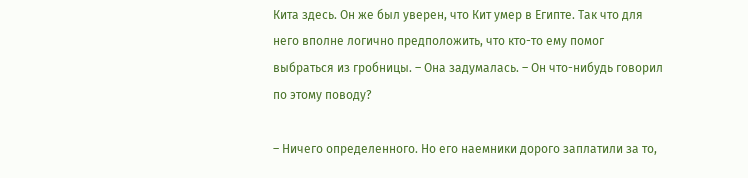Кита здесь. Он же был уверен, что Кит умер в Египте. Так что для него вполне логично предположить, что кто-то ему помог выбраться из гробницы. – Она задумалась. – Он что-нибудь говорил по этому поводу?

– Ничего определенного. Но его наемники дорого заплатили за то,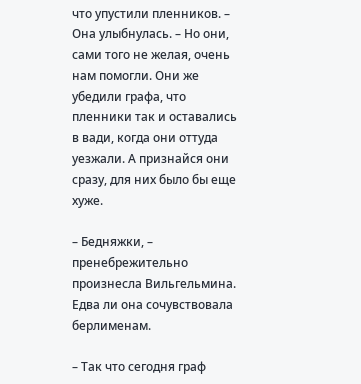что упустили пленников. – Она улыбнулась. – Но они, сами того не желая, очень нам помогли. Они же убедили графа, что пленники так и оставались в вади, когда они оттуда уезжали. А признайся они сразу, для них было бы еще хуже.

– Бедняжки, – пренебрежительно произнесла Вильгельмина. Едва ли она сочувствовала берлименам.

– Так что сегодня граф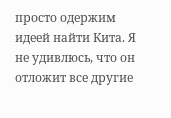просто одержим идеей найти Кита. Я не удивлюсь, что он отложит все другие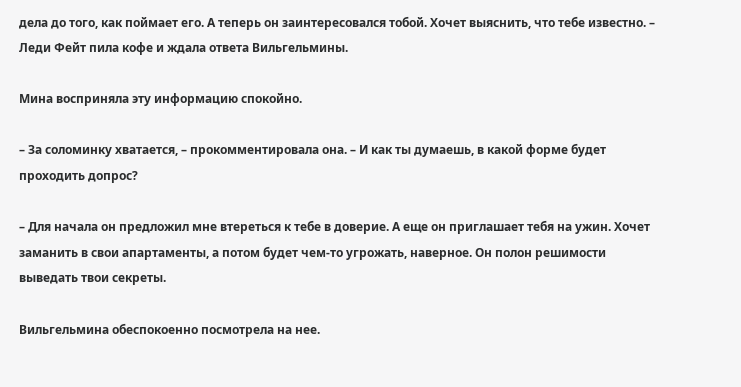дела до того, как поймает его. А теперь он заинтересовался тобой. Хочет выяснить, что тебе известно. – Леди Фейт пила кофе и ждала ответа Вильгельмины.

Мина восприняла эту информацию спокойно.

– За соломинку хватается, – прокомментировала она. – И как ты думаешь, в какой форме будет проходить допрос?

– Для начала он предложил мне втереться к тебе в доверие. А еще он приглашает тебя на ужин. Хочет заманить в свои апартаменты, а потом будет чем-то угрожать, наверное. Он полон решимости выведать твои секреты.

Вильгельмина обеспокоенно посмотрела на нее.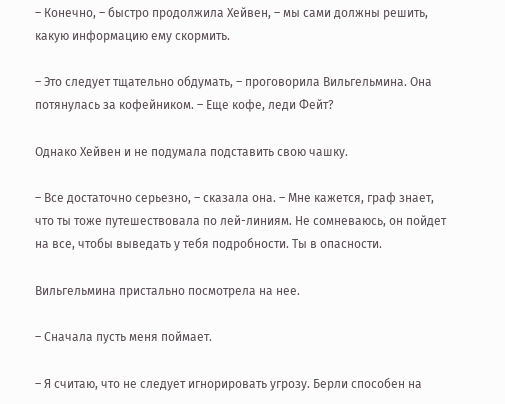– Конечно, – быстро продолжила Хейвен, – мы сами должны решить, какую информацию ему скормить.

– Это следует тщательно обдумать, – проговорила Вильгельмина. Она потянулась за кофейником. – Еще кофе, леди Фейт?

Однако Хейвен и не подумала подставить свою чашку.

– Все достаточно серьезно, – сказала она. – Мне кажется, граф знает, что ты тоже путешествовала по лей-линиям. Не сомневаюсь, он пойдет на все, чтобы выведать у тебя подробности. Ты в опасности.

Вильгельмина пристально посмотрела на нее.

– Сначала пусть меня поймает.

– Я считаю, что не следует игнорировать угрозу. Берли способен на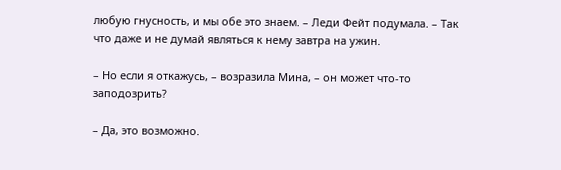любую гнусность, и мы обе это знаем. – Леди Фейт подумала. – Так что даже и не думай являться к нему завтра на ужин.

– Но если я откажусь, – возразила Мина, – он может что-то заподозрить?

– Да, это возможно.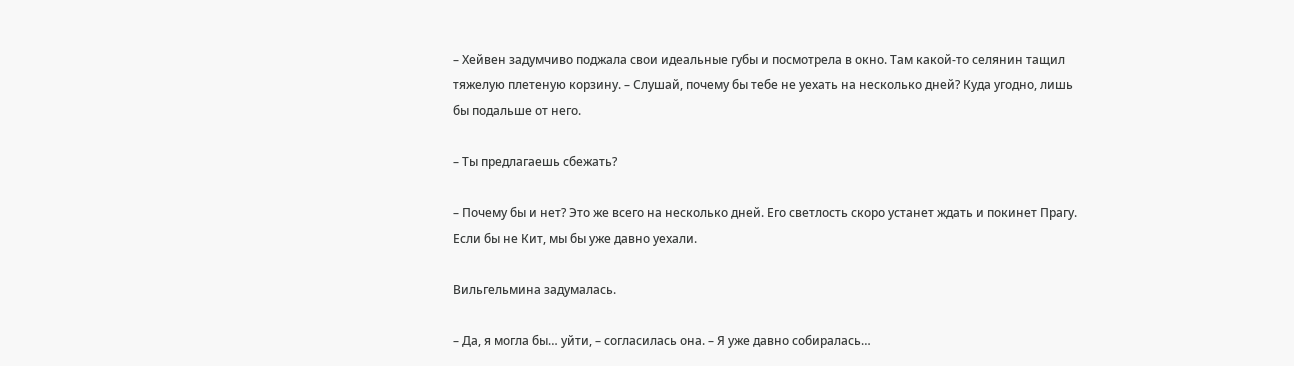– Хейвен задумчиво поджала свои идеальные губы и посмотрела в окно. Там какой-то селянин тащил тяжелую плетеную корзину. – Слушай, почему бы тебе не уехать на несколько дней? Куда угодно, лишь бы подальше от него.

– Ты предлагаешь сбежать?

– Почему бы и нет? Это же всего на несколько дней. Его светлость скоро устанет ждать и покинет Прагу. Если бы не Кит, мы бы уже давно уехали.

Вильгельмина задумалась.

– Да, я могла бы… уйти, – согласилась она. – Я уже давно собиралась…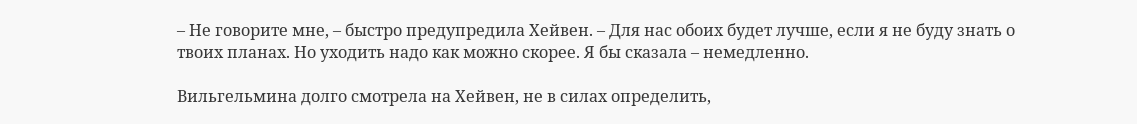– Не говорите мне, – быстро предупредила Хейвен. – Для нас обоих будет лучше, если я не буду знать о твоих планах. Но уходить надо как можно скорее. Я бы сказала – немедленно.

Вильгельмина долго смотрела на Хейвен, не в силах определить,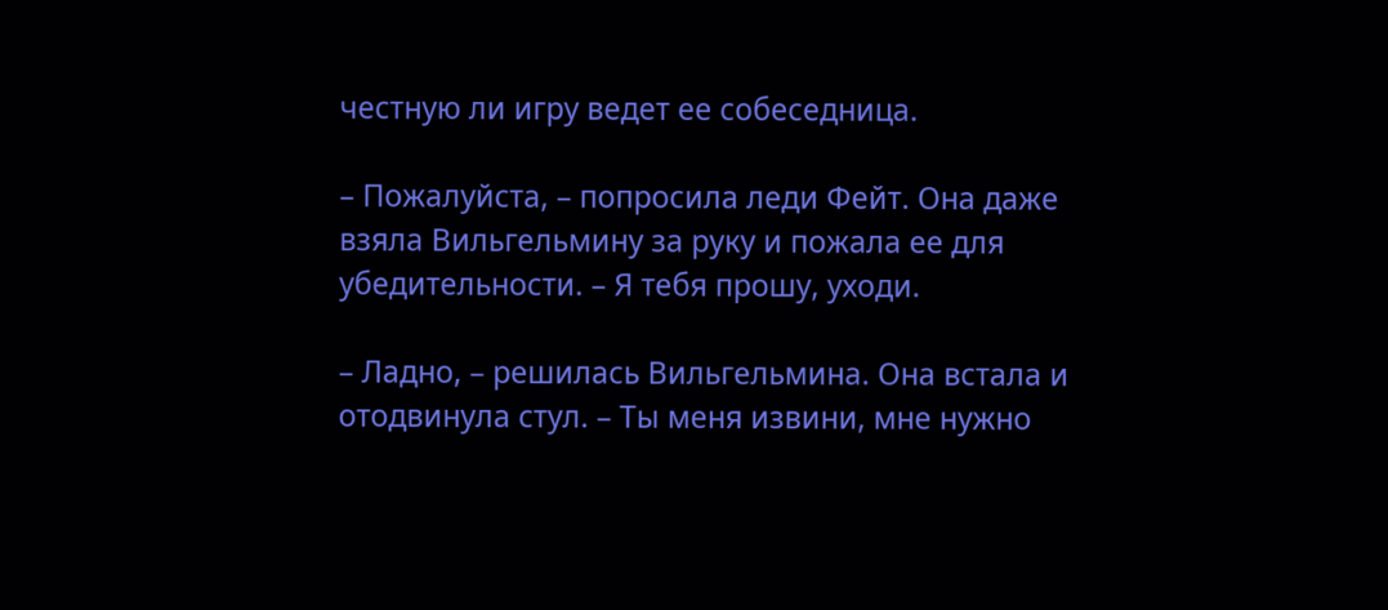честную ли игру ведет ее собеседница.

– Пожалуйста, – попросила леди Фейт. Она даже взяла Вильгельмину за руку и пожала ее для убедительности. – Я тебя прошу, уходи.

– Ладно, – решилась Вильгельмина. Она встала и отодвинула стул. – Ты меня извини, мне нужно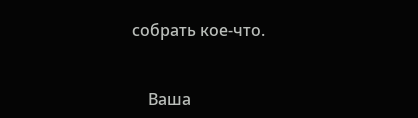собрать кое-что.


    Ваша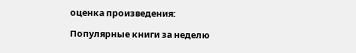оценка произведения:

Популярные книги за неделю